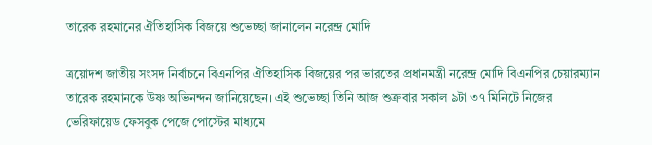তারেক রহমানের ঐতিহাসিক বিজয়ে শুভেচ্ছা জানালেন নরেন্দ্র মোদি

ত্রয়োদশ জাতীয় সংসদ নির্বাচনে বিএনপির ঐতিহাসিক বিজয়ের পর ভারতের প্রধানমন্ত্রী নরেন্দ্র মোদি বিএনপির চেয়ারম্যান তারেক রহমানকে উষ্ণ অভিনন্দন জানিয়েছেন। এই শুভেচ্ছা তিনি আজ শুক্রবার সকাল ৯টা ৩৭ মিনিটে নিজের ভেরিফায়েড ফেসবুক পেজে পোস্টের মাধ্যমে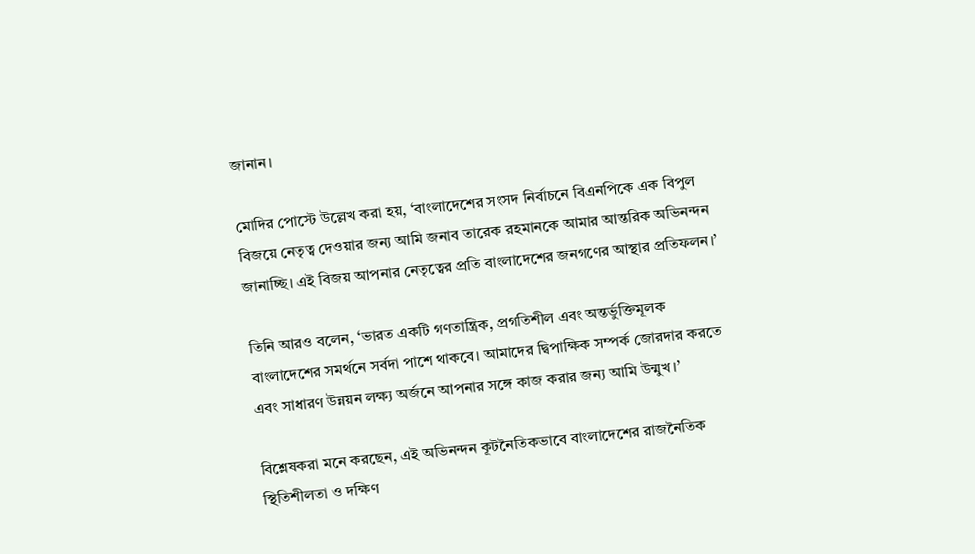জানান।

মোদির পোস্টে উল্লেখ করা হয়, ‘বাংলাদেশের সংসদ নির্বাচনে বিএনপিকে এক বিপুল বিজয়ে নেতৃত্ব দেওয়ার জন্য আমি জনাব তারেক রহমানকে আমার আন্তরিক অভিনন্দন জানাচ্ছি। এই বিজয় আপনার নেতৃত্বের প্রতি বাংলাদেশের জনগণের আস্থার প্রতিফলন।’

তিনি আরও বলেন, ‘ভারত একটি গণতান্ত্রিক, প্রগতিশীল এবং অন্তর্ভুক্তিমূলক বাংলাদেশের সমর্থনে সর্বদা পাশে থাকবে। আমাদের দ্বিপাক্ষিক সম্পর্ক জোরদার করতে এবং সাধারণ উন্নয়ন লক্ষ্য অর্জনে আপনার সঙ্গে কাজ করার জন্য আমি উন্মুখ।’

বিশ্লেষকরা মনে করছেন, এই অভিনন্দন কূটনৈতিকভাবে বাংলাদেশের রাজনৈতিক স্থিতিশীলতা ও দক্ষিণ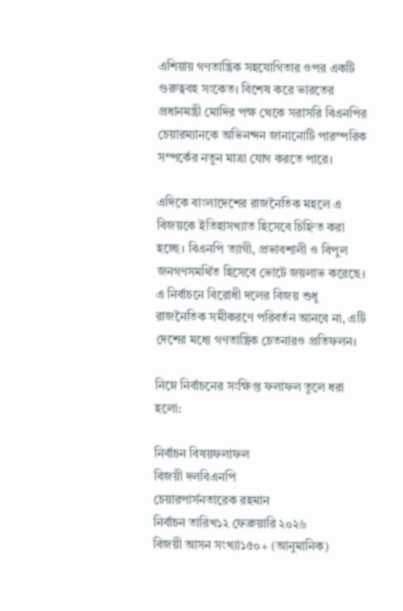এশিয়ায় গণতান্ত্রিক সহযোগিতার ওপর একটি গুরুত্ববহ সংকেত। বিশেষ করে ভারতের প্রধানমন্ত্রী মোদির পক্ষ থেকে সরাসরি বিএনপির চেয়ারম্যানকে অভিনন্দন জানানোটি পারস্পরিক সম্পর্কের নতুন মাত্রা যোগ করতে পারে।

এদিকে বাংলাদেশের রাজনৈতিক মহলে এ বিজয়কে ইতিহাসখ্যাত হিসেবে চিহ্নিত করা হচ্ছে। বিএনপি ত্যাগী, প্রভাবশালী ও বিপুল জনগণসমর্থিত হিসেবে ভোটে জয়লাভ করেছে। এ নির্বাচনে বিরোধী দলের বিজয় শুধু রাজনৈতিক সমীকরণে পরিবর্তন আনবে না, এটি দেশের মধ্যে গণতান্ত্রিক চেতনারও প্রতিফলন।

নিম্নে নির্বাচনের সংক্ষিপ্ত ফলাফল তুলে ধরা হলো:

নির্বাচন বিষয়ফলাফল
বিজয়ী দলবিএনপি
চেয়ারপার্সনতারেক রহমান
নির্বাচন তারিখ১২ ফেব্রুয়ারি ২০২৬
বিজয়ী আসন সংখ্যা১৫০+ (আনুমানিক)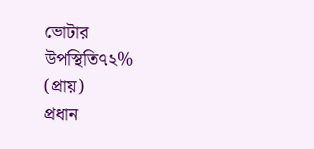ভোটার উপস্থিতি৭২% (প্রায়)
প্রধান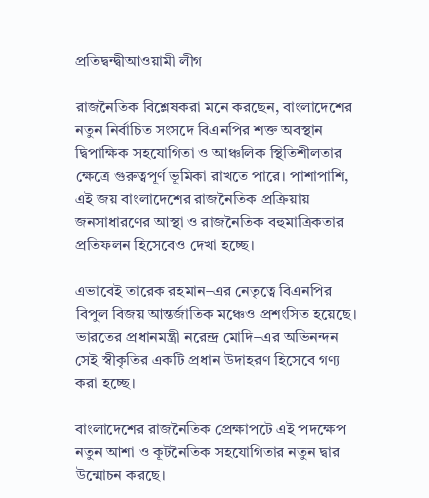প্রতিদ্বন্দ্বীআওয়ামী লীগ

রাজনৈতিক বিশ্লেষকরা মনে করছেন, বাংলাদেশের নতুন নির্বাচিত সংসদে বিএনপির শক্ত অবস্থান দ্বিপাক্ষিক সহযোগিতা ও আঞ্চলিক স্থিতিশীলতার ক্ষেত্রে গুরুত্বপূর্ণ ভূমিকা রাখতে পারে। পাশাপাশি, এই জয় বাংলাদেশের রাজনৈতিক প্রক্রিয়ায় জনসাধারণের আস্থা ও রাজনৈতিক বহুমাত্রিকতার প্রতিফলন হিসেবেও দেখা হচ্ছে।

এভাবেই তারেক রহমান–এর নেতৃত্বে বিএনপির বিপুল বিজয় আন্তর্জাতিক মঞ্চেও প্রশংসিত হয়েছে। ভারতের প্রধানমন্ত্রী নরেন্দ্র মোদি–এর অভিনন্দন সেই স্বীকৃতির একটি প্রধান উদাহরণ হিসেবে গণ্য করা হচ্ছে।

বাংলাদেশের রাজনৈতিক প্রেক্ষাপটে এই পদক্ষেপ নতুন আশা ও কূটনৈতিক সহযোগিতার নতুন দ্বার উন্মোচন করছে।